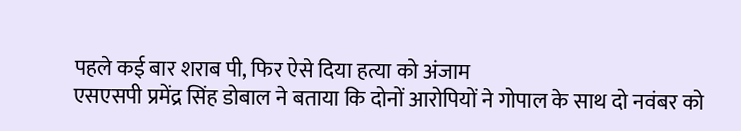पहले कई बार शराब पी, फिर ऐसे दिया हत्या को अंजाम
एसएसपी प्रमेंद्र सिंह डोबाल ने बताया कि दोनों आरोपियों ने गोपाल के साथ दो नवंबर को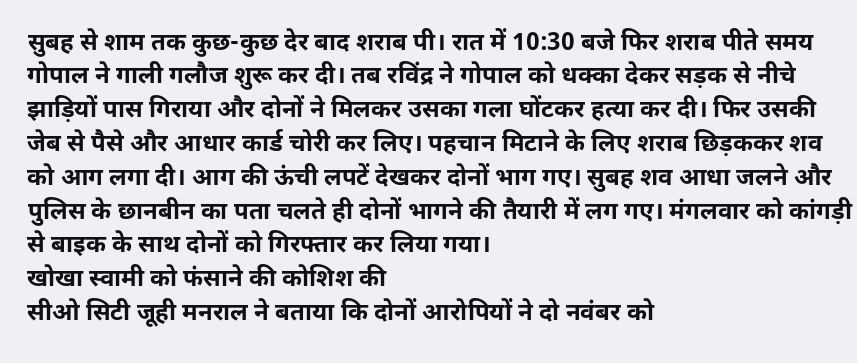सुबह से शाम तक कुछ-कुछ देर बाद शराब पी। रात में 10:30 बजे फिर शराब पीते समय गोपाल ने गाली गलौज शुरू कर दी। तब रविंद्र ने गोपाल को धक्का देकर सड़क से नीचे झाड़ियों पास गिराया और दोनों ने मिलकर उसका गला घोंटकर हत्या कर दी। फिर उसकी जेब से पैसे और आधार कार्ड चोरी कर लिए। पहचान मिटाने के लिए शराब छिड़ककर शव को आग लगा दी। आग की ऊंची लपटें देखकर दोनों भाग गए। सुबह शव आधा जलने और पुलिस के छानबीन का पता चलते ही दोनों भागने की तैयारी में लग गए। मंगलवार को कांगड़ी से बाइक के साथ दोनों को गिरफ्तार कर लिया गया।
खोखा स्वामी को फंसाने की कोशिश की
सीओ सिटी जूही मनराल ने बताया कि दोनों आरोपियों ने दो नवंबर को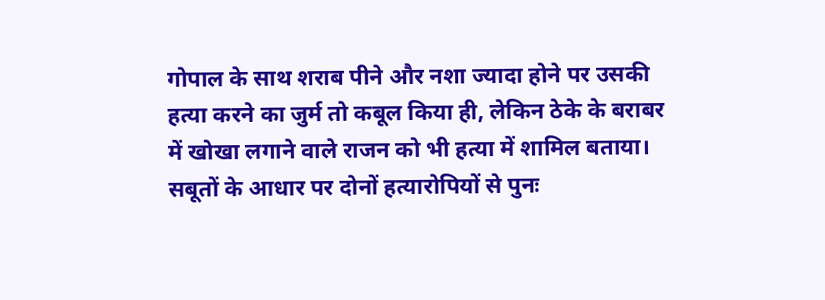गोपाल के साथ शराब पीने और नशा ज्यादा होने पर उसकी हत्या करने का जुर्म तो कबूल किया ही, लेकिन ठेके के बराबर में खोखा लगाने वाले राजन को भी हत्या में शामिल बताया। सबूतों के आधार पर दोनों हत्यारोपियों से पुनः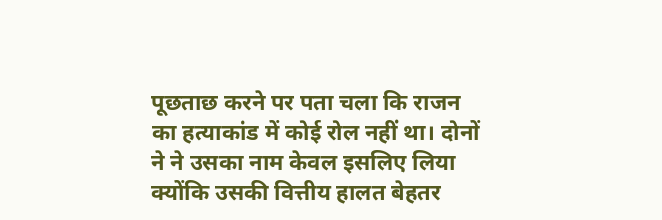पूछताछ करने पर पता चला कि राजन का हत्याकांड में कोई रोल नहीं था। दोनों ने ने उसका नाम केवल इसलिए लिया क्योंकि उसकी वित्तीय हालत बेहतर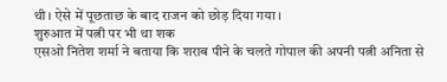थी। ऐसे में पूछताछ के बाद राजन को छोड़ दिया गया।
शुरुआत में पत्नी पर भी था शक
एसओ नितेश शर्मा ने बताया कि शराब पीने के चलते गोपाल की अपनी पत्नी अनिता से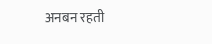अनबन रहती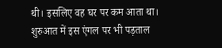थी। इसलिए वह घर पर कम आता था। शुरुआत में इस एंगल पर भी पड़ताल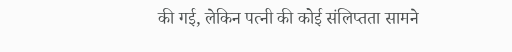की गई, लेकिन पत्नी की कोई संलिप्तता सामने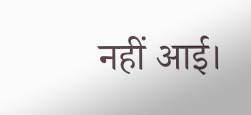नहीं आई।